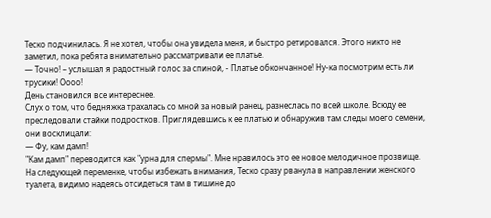Теско подчинилась. Я не хотел, чтобы она увидела меня, и быстро ретировался. Этого никто не заметил, пока ребята внимательно рассматривали ее платье.
— Точно! – услышал я радостный голос за спиной, - Платье обкончанное! Ну-ка посмотрим есть ли трусики! Оооо!
День становился все интереснее.
Слух о том, что бедняжка трахалась со мной за новый ранец, разнеслась по всей школе. Всюду ее преследовали стайки подростков. Приглядевшись к ее платью и обнаружив там следы моего семени, они восклицали:
— Фу, кам дамп!
"Кам дамп" переводится как "урна для спермы". Мне нравилось это ее новое мелодичное прозвище. На следующей переменке, чтобы избежать внимания, Теско сразу рванула в направлении женского туалета, видимо надеясь отсидеться там в тишине до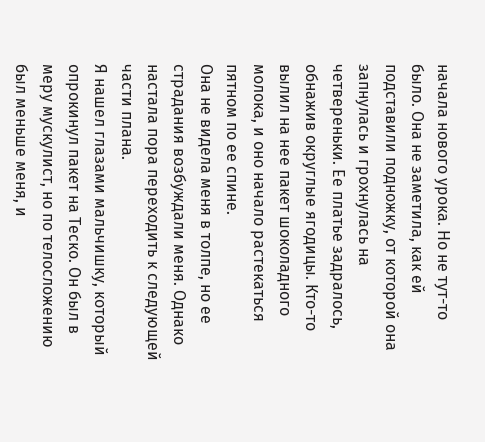начала нового урока. Но не тут-то было. Она не заметила, как ей подставили подножку, от которой она запнулась и грохнулась на четвереньки. Ее платье задралось, обнажив округлые ягодицы. Кто-то вылил на нее пакет шоколадного молока, и оно начало растекаться пятном по ее спине.
Она не видела меня в толпе, но ее страдания возбуждали меня. Однако настала пора переходить к следующей части плана.
Я нашел глазами мальчишку, который опрокинул пакет на Теско. Он был в меру мускулист, но по телосложению был меньше меня, и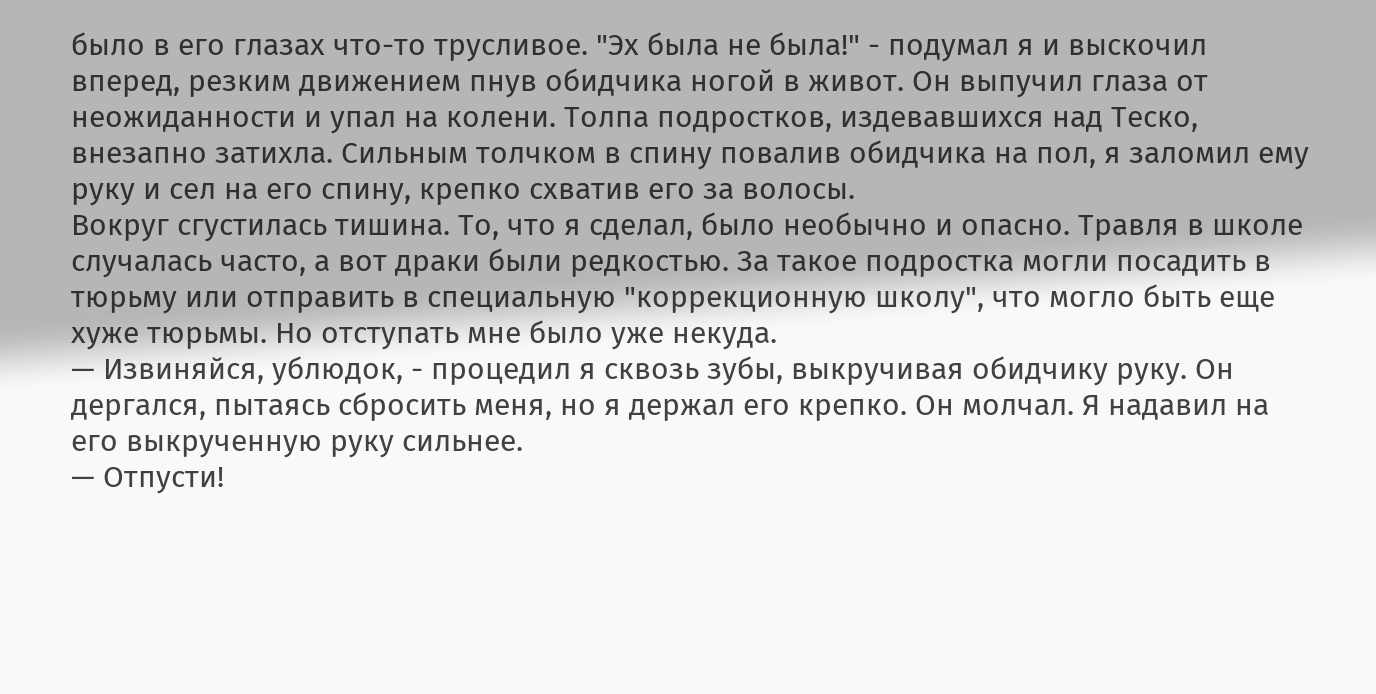было в его глазах что-то трусливое. "Эх была не была!" - подумал я и выскочил вперед, резким движением пнув обидчика ногой в живот. Он выпучил глаза от неожиданности и упал на колени. Толпа подростков, издевавшихся над Теско, внезапно затихла. Сильным толчком в спину повалив обидчика на пол, я заломил ему руку и сел на его спину, крепко схватив его за волосы.
Вокруг сгустилась тишина. То, что я сделал, было необычно и опасно. Травля в школе случалась часто, а вот драки были редкостью. За такое подростка могли посадить в тюрьму или отправить в специальную "коррекционную школу", что могло быть еще хуже тюрьмы. Но отступать мне было уже некуда.
— Извиняйся, ублюдок, - процедил я сквозь зубы, выкручивая обидчику руку. Он дергался, пытаясь сбросить меня, но я держал его крепко. Он молчал. Я надавил на его выкрученную руку сильнее.
— Отпусти!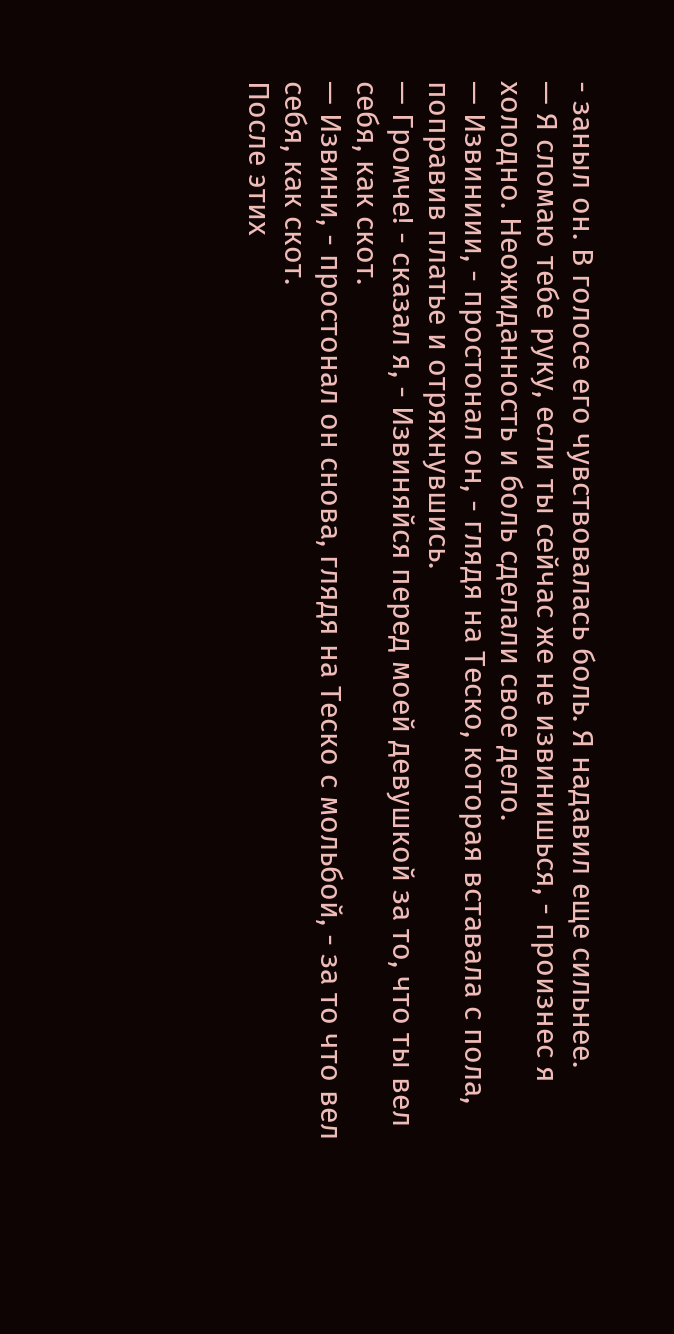- заныл он. В голосе его чувствовалась боль. Я надавил еще сильнее.
— Я сломаю тебе руку, если ты сейчас же не извинишься, - произнес я холодно. Неожиданность и боль сделали свое дело.
— Извиниии, - простонал он, - глядя на Теско, которая вставала с пола, поправив платье и отряхнувшись.
— Громче! - сказал я, - Извиняйся перед моей девушкой за то, что ты вел себя, как скот.
— Извини, - простонал он снова, глядя на Теско с мольбой, - за то что вел себя, как скот.
После этих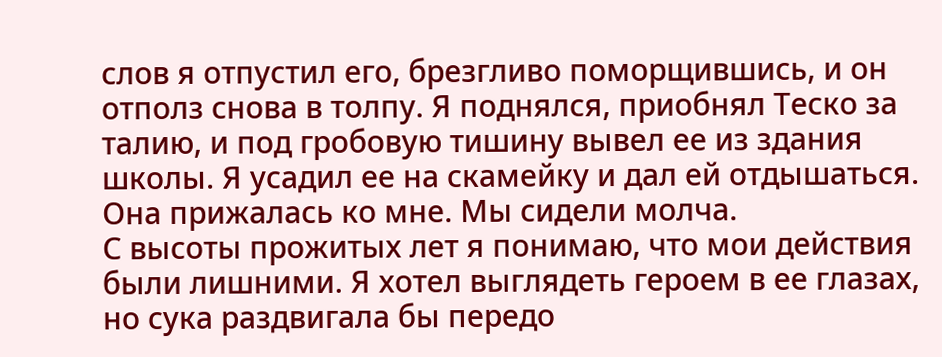слов я отпустил его, брезгливо поморщившись, и он отполз снова в толпу. Я поднялся, приобнял Теско за талию, и под гробовую тишину вывел ее из здания школы. Я усадил ее на скамейку и дал ей отдышаться. Она прижалась ко мне. Мы сидели молча.
С высоты прожитых лет я понимаю, что мои действия были лишними. Я хотел выглядеть героем в ее глазах, но сука раздвигала бы передо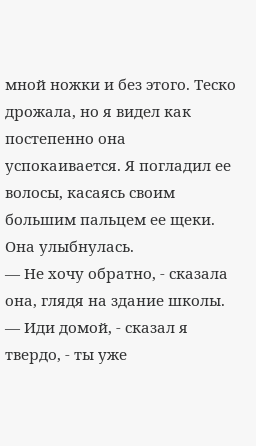мной ножки и без этого. Теско дрожала, но я видел как постепенно она успокаивается. Я погладил ее волосы, касаясь своим большим пальцем ее щеки. Она улыбнулась.
— Не хочу обратно, - сказала она, глядя на здание школы.
— Иди домой, - сказал я твердо, - ты уже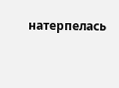натерпелась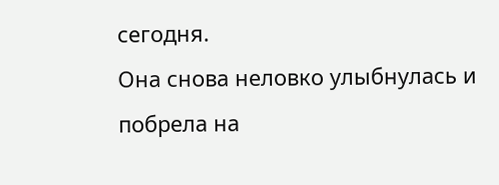сегодня.
Она снова неловко улыбнулась и побрела на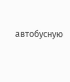автобусную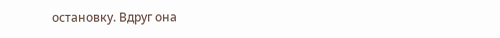остановку. Вдруг она